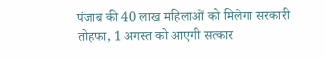पंजाब की 40 लाख महिलाओं को मिलेगा सरकारी तोहफा, 1 अगस्त को आएगी सत्कार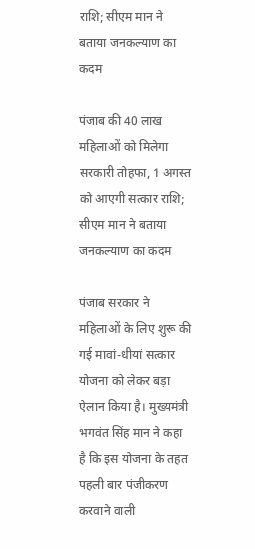राशि; सीएम मान ने बताया जनकल्याण का कदम

पंजाब की 40 लाख महिलाओं को मिलेगा सरकारी तोहफा, 1 अगस्त को आएगी सत्कार राशि; सीएम मान ने बताया जनकल्याण का कदम

पंजाब सरकार ने महिलाओं के लिए शुरू की गई मावां-धीयां सत्कार योजना को लेकर बड़ा ऐलान किया है। मुख्यमंत्री भगवंत सिंह मान ने कहा है कि इस योजना के तहत पहली बार पंजीकरण करवाने वाली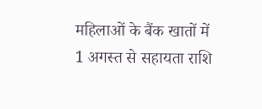महिलाओं के बैंक खातों में 1 अगस्त से सहायता राशि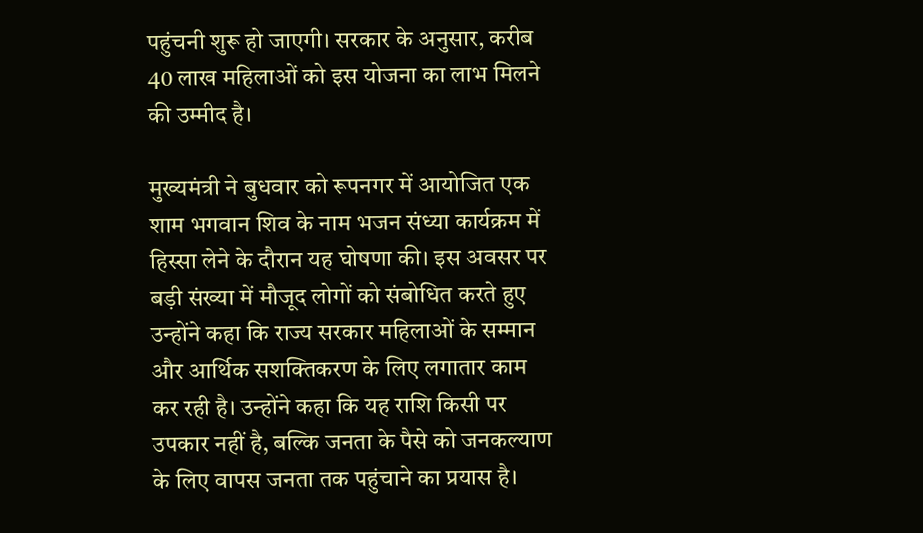पहुंचनी शुरू हो जाएगी। सरकार के अनुसार, करीब 40 लाख महिलाओं को इस योजना का लाभ मिलने की उम्मीद है।

मुख्यमंत्री ने बुधवार को रूपनगर में आयोजित एक शाम भगवान शिव के नाम भजन संध्या कार्यक्रम में हिस्सा लेने के दौरान यह घोषणा की। इस अवसर पर बड़ी संख्या में मौजूद लोगों को संबोधित करते हुए उन्होंने कहा कि राज्य सरकार महिलाओं के सम्मान और आर्थिक सशक्तिकरण के लिए लगातार काम कर रही है। उन्होंने कहा कि यह राशि किसी पर उपकार नहीं है, बल्कि जनता के पैसे को जनकल्याण के लिए वापस जनता तक पहुंचाने का प्रयास है।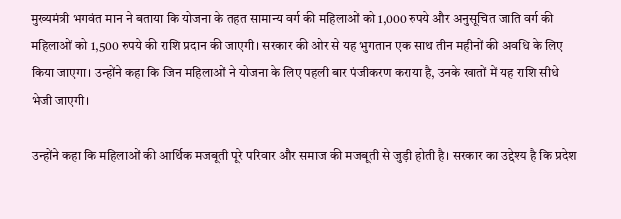मुख्यमंत्री भगवंत मान ने बताया कि योजना के तहत सामान्य वर्ग की महिलाओं को 1,000 रुपये और अनुसूचित जाति वर्ग की महिलाओं को 1,500 रुपये की राशि प्रदान की जाएगी। सरकार की ओर से यह भुगतान एक साथ तीन महीनों की अवधि के लिए किया जाएगा। उन्होंने कहा कि जिन महिलाओं ने योजना के लिए पहली बार पंजीकरण कराया है, उनके खातों में यह राशि सीधे भेजी जाएगी।

उन्होंने कहा कि महिलाओं की आर्थिक मजबूती पूरे परिवार और समाज की मजबूती से जुड़ी होती है। सरकार का उद्देश्य है कि प्रदेश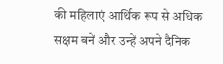की महिलाएं आर्थिक रूप से अधिक सक्षम बनें और उन्हें अपने दैनिक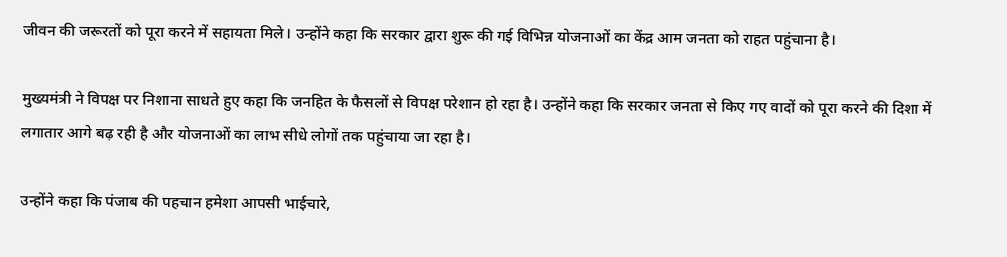जीवन की जरूरतों को पूरा करने में सहायता मिले। उन्होंने कहा कि सरकार द्वारा शुरू की गई विभिन्न योजनाओं का केंद्र आम जनता को राहत पहुंचाना है।

मुख्यमंत्री ने विपक्ष पर निशाना साधते हुए कहा कि जनहित के फैसलों से विपक्ष परेशान हो रहा है। उन्होंने कहा कि सरकार जनता से किए गए वादों को पूरा करने की दिशा में लगातार आगे बढ़ रही है और योजनाओं का लाभ सीधे लोगों तक पहुंचाया जा रहा है।

उन्होंने कहा कि पंजाब की पहचान हमेशा आपसी भाईचारे,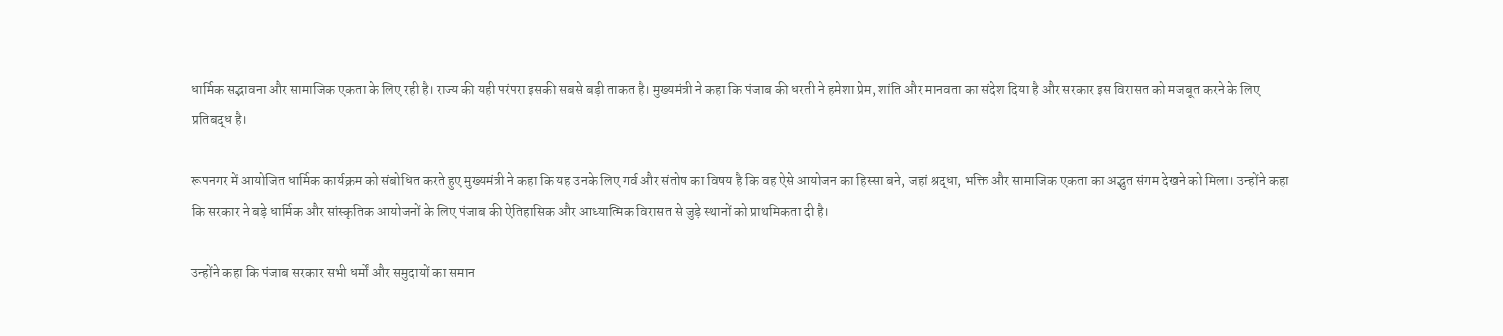धार्मिक सद्भावना और सामाजिक एकता के लिए रही है। राज्य की यही परंपरा इसकी सबसे बड़ी ताकत है। मुख्यमंत्री ने कहा कि पंजाब की धरती ने हमेशा प्रेम, शांति और मानवता का संदेश दिया है और सरकार इस विरासत को मजबूत करने के लिए प्रतिबद्ध है।

रूपनगर में आयोजित धार्मिक कार्यक्रम को संबोधित करते हुए मुख्यमंत्री ने कहा कि यह उनके लिए गर्व और संतोष का विषय है कि वह ऐसे आयोजन का हिस्सा बने, जहां श्रद्धा, भक्ति और सामाजिक एकता का अद्भुत संगम देखने को मिला। उन्होंने कहा कि सरकार ने बड़े धार्मिक और सांस्कृतिक आयोजनों के लिए पंजाब की ऐतिहासिक और आध्यात्मिक विरासत से जुड़े स्थानों को प्राथमिकता दी है।

उन्होंने कहा कि पंजाब सरकार सभी धर्मों और समुदायों का समान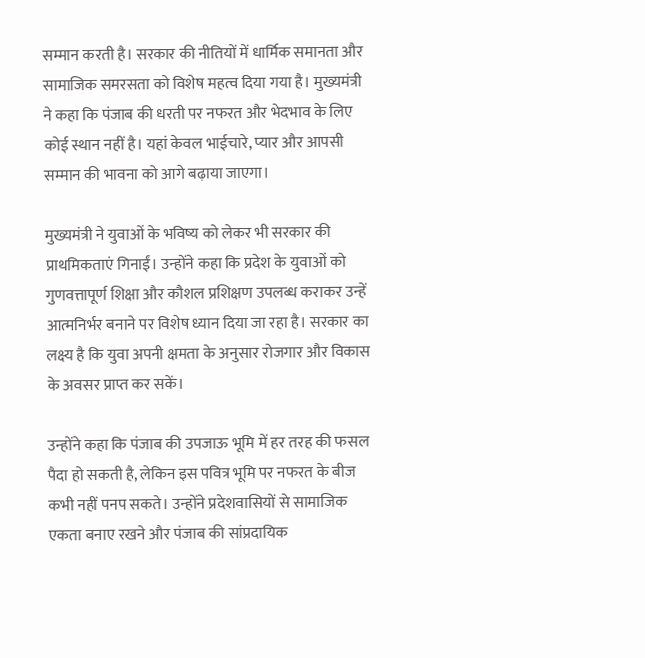सम्मान करती है। सरकार की नीतियों में धार्मिक समानता और सामाजिक समरसता को विशेष महत्व दिया गया है। मुख्यमंत्री ने कहा कि पंजाब की धरती पर नफरत और भेदभाव के लिए कोई स्थान नहीं है। यहां केवल भाईचारे, प्यार और आपसी सम्मान की भावना को आगे बढ़ाया जाएगा।

मुख्यमंत्री ने युवाओं के भविष्य को लेकर भी सरकार की प्राथमिकताएं गिनाईं। उन्होंने कहा कि प्रदेश के युवाओं को गुणवत्तापूर्ण शिक्षा और कौशल प्रशिक्षण उपलब्ध कराकर उन्हें आत्मनिर्भर बनाने पर विशेष ध्यान दिया जा रहा है। सरकार का लक्ष्य है कि युवा अपनी क्षमता के अनुसार रोजगार और विकास के अवसर प्राप्त कर सकें।

उन्होंने कहा कि पंजाब की उपजाऊ भूमि में हर तरह की फसल पैदा हो सकती है, लेकिन इस पवित्र भूमि पर नफरत के बीज कभी नहीं पनप सकते। उन्होंने प्रदेशवासियों से सामाजिक एकता बनाए रखने और पंजाब की सांप्रदायिक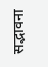सद्भावना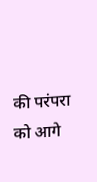की परंपरा को आगे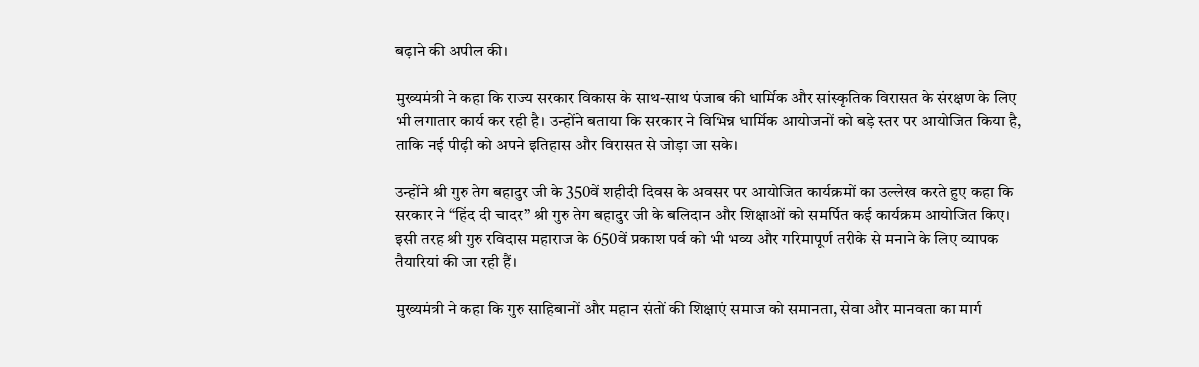बढ़ाने की अपील की।

मुख्यमंत्री ने कहा कि राज्य सरकार विकास के साथ-साथ पंजाब की धार्मिक और सांस्कृतिक विरासत के संरक्षण के लिए भी लगातार कार्य कर रही है। उन्होंने बताया कि सरकार ने विभिन्न धार्मिक आयोजनों को बड़े स्तर पर आयोजित किया है, ताकि नई पीढ़ी को अपने इतिहास और विरासत से जोड़ा जा सके।

उन्होंने श्री गुरु तेग बहादुर जी के 350वें शहीदी दिवस के अवसर पर आयोजित कार्यक्रमों का उल्लेख करते हुए कहा कि सरकार ने “हिंद दी चादर” श्री गुरु तेग बहादुर जी के बलिदान और शिक्षाओं को समर्पित कई कार्यक्रम आयोजित किए। इसी तरह श्री गुरु रविदास महाराज के 650वें प्रकाश पर्व को भी भव्य और गरिमापूर्ण तरीके से मनाने के लिए व्यापक तैयारियां की जा रही हैं।

मुख्यमंत्री ने कहा कि गुरु साहिबानों और महान संतों की शिक्षाएं समाज को समानता, सेवा और मानवता का मार्ग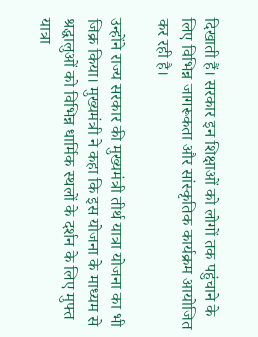दिखाती हैं। सरकार इन शिक्षाओं को लोगों तक पहुंचाने के लिए विभिन्न जागरूकता और सांस्कृतिक कार्यक्रम आयोजित कर रही है।

उन्होंने राज्य सरकार की मुख्यमंत्री तीर्थ यात्रा योजना का भी जिक्र किया। मुख्यमंत्री ने कहा कि इस योजना के माध्यम से श्रद्धालुओं को विभिन्न धार्मिक स्थलों के दर्शन के लिए मुफ्त यात्रा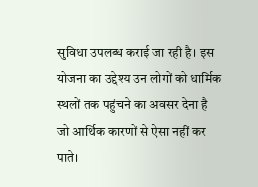सुविधा उपलब्ध कराई जा रही है। इस योजना का उद्देश्य उन लोगों को धार्मिक स्थलों तक पहुंचने का अवसर देना है जो आर्थिक कारणों से ऐसा नहीं कर पाते।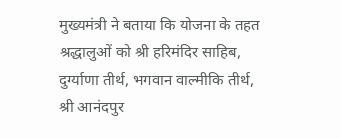मुख्यमंत्री ने बताया कि योजना के तहत श्रद्धालुओं को श्री हरिमंदिर साहिब, दुर्ग्याणा तीर्थ, भगवान वाल्मीकि तीर्थ, श्री आनंदपुर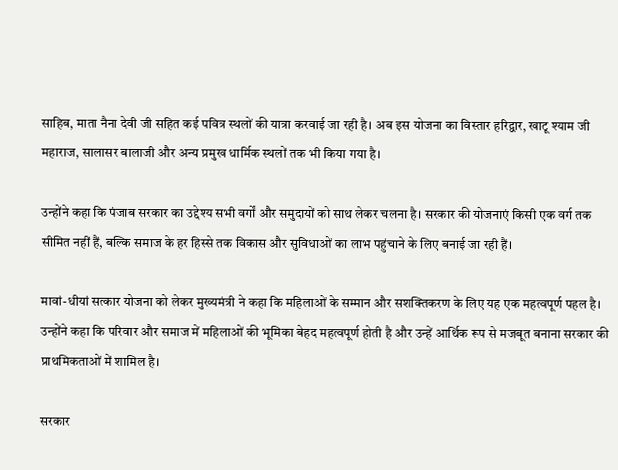साहिब, माता नैना देवी जी सहित कई पवित्र स्थलों की यात्रा करवाई जा रही है। अब इस योजना का विस्तार हरिद्वार, खाटू श्याम जी महाराज, सालासर बालाजी और अन्य प्रमुख धार्मिक स्थलों तक भी किया गया है।

उन्होंने कहा कि पंजाब सरकार का उद्देश्य सभी वर्गों और समुदायों को साथ लेकर चलना है। सरकार की योजनाएं किसी एक वर्ग तक सीमित नहीं हैं, बल्कि समाज के हर हिस्से तक विकास और सुविधाओं का लाभ पहुंचाने के लिए बनाई जा रही हैं।

मावां-धीयां सत्कार योजना को लेकर मुख्यमंत्री ने कहा कि महिलाओं के सम्मान और सशक्तिकरण के लिए यह एक महत्वपूर्ण पहल है। उन्होंने कहा कि परिवार और समाज में महिलाओं की भूमिका बेहद महत्वपूर्ण होती है और उन्हें आर्थिक रूप से मजबूत बनाना सरकार की प्राथमिकताओं में शामिल है।

सरकार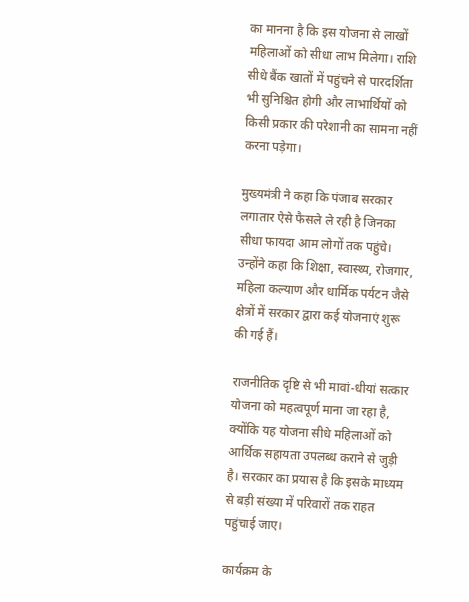का मानना है कि इस योजना से लाखों महिलाओं को सीधा लाभ मिलेगा। राशि सीधे बैंक खातों में पहुंचने से पारदर्शिता भी सुनिश्चित होगी और लाभार्थियों को किसी प्रकार की परेशानी का सामना नहीं करना पड़ेगा।

मुख्यमंत्री ने कहा कि पंजाब सरकार लगातार ऐसे फैसले ले रही है जिनका सीधा फायदा आम लोगों तक पहुंचे। उन्होंने कहा कि शिक्षा, स्वास्थ्य, रोजगार, महिला कल्याण और धार्मिक पर्यटन जैसे क्षेत्रों में सरकार द्वारा कई योजनाएं शुरू की गई हैं।

राजनीतिक दृष्टि से भी मावां-धीयां सत्कार योजना को महत्वपूर्ण माना जा रहा है, क्योंकि यह योजना सीधे महिलाओं को आर्थिक सहायता उपलब्ध कराने से जुड़ी है। सरकार का प्रयास है कि इसके माध्यम से बड़ी संख्या में परिवारों तक राहत पहुंचाई जाए।

कार्यक्रम के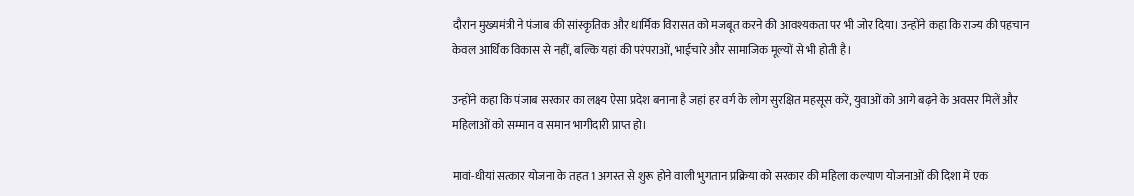दौरान मुख्यमंत्री ने पंजाब की सांस्कृतिक और धार्मिक विरासत को मजबूत करने की आवश्यकता पर भी जोर दिया। उन्होंने कहा कि राज्य की पहचान केवल आर्थिक विकास से नहीं, बल्कि यहां की परंपराओं, भाईचारे और सामाजिक मूल्यों से भी होती है।

उन्होंने कहा कि पंजाब सरकार का लक्ष्य ऐसा प्रदेश बनाना है जहां हर वर्ग के लोग सुरक्षित महसूस करें, युवाओं को आगे बढ़ने के अवसर मिलें और महिलाओं को सम्मान व समान भागीदारी प्राप्त हो।

मावां-धीयां सत्कार योजना के तहत 1 अगस्त से शुरू होने वाली भुगतान प्रक्रिया को सरकार की महिला कल्याण योजनाओं की दिशा में एक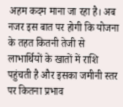अहम कदम माना जा रहा है। अब नजर इस बात पर होगी कि योजना के तहत कितनी तेजी से लाभार्थियों के खातों में राशि पहुंचती है और इसका जमीनी स्तर पर कितना प्रभाव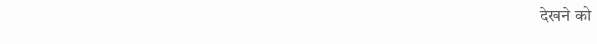देखने को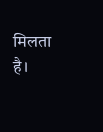मिलता है।